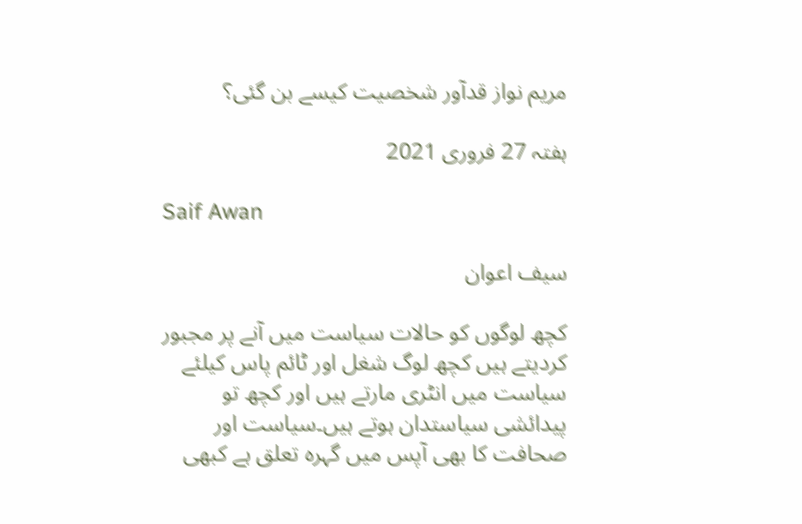مریم نواز قدآور شخصیت کیسے بن گئی؟

ہفتہ 27 فروری 2021

Saif Awan

سیف اعوان

کچھ لوگوں کو حالات سیاست میں آنے پر مجبور کردیتے ہیں کچھ لوگ شغل اور ٹائم پاس کیلئے سیاست میں انٹری مارتے ہیں اور کچھ تو پیدائشی سیاستدان ہوتے ہیں۔سیاست اور صحافت کا بھی آپس میں گہرہ تعلق ہے کبھی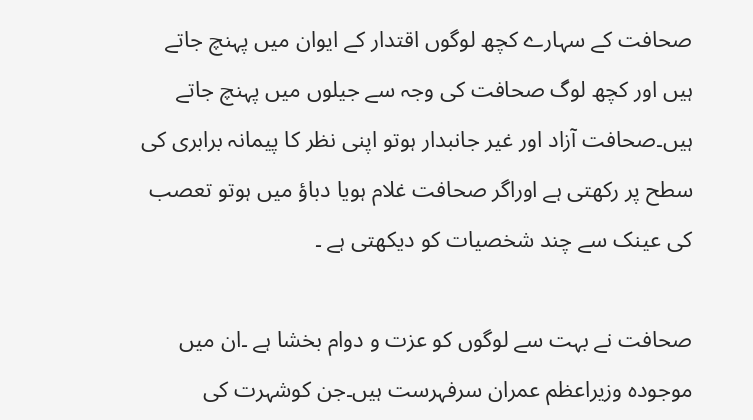صحافت کے سہارے کچھ لوگوں اقتدار کے ایوان میں پہنچ جاتے ہیں اور کچھ لوگ صحافت کی وجہ سے جیلوں میں پہنچ جاتے ہیں۔صحافت آزاد اور غیر جانبدار ہوتو اپنی نظر کا پیمانہ برابری کی سطح پر رکھتی ہے اوراگر صحافت غلام ہویا دباؤ میں ہوتو تعصب کی عینک سے چند شخصیات کو دیکھتی ہے ۔

صحافت نے بہت سے لوگوں کو عزت و دوام بخشا ہے ۔ان میں موجودہ وزیراعظم عمران سرفہرست ہیں۔جن کوشہرت کی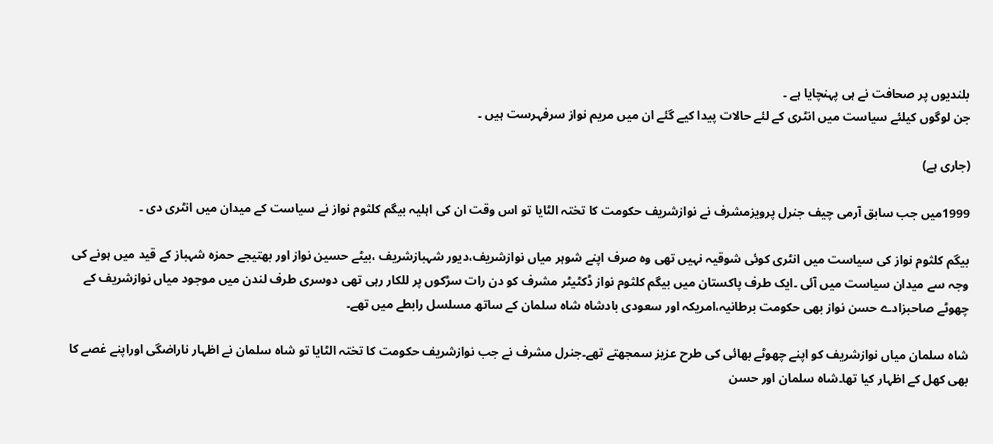بلندیوں پر صحافت نے ہی پہنچایا ہے ۔
جن لوگوں کیلئے سیاست میں انٹری کے لئے حالات پیدا کیے گئے ان میں مریم نواز سرفہرست ہیں ۔

(جاری ہے)

1999میں جب سابق آرمی چیف جنرل پرویزمشرف نے نوازشریف حکومت کا تختہ الٹایا تو اس وقت ان کی اہلیہ بیگم کلثوم نواز نے سیاست کے میدان میں انٹری دی ۔

بیگم کلثوم نواز کی سیاست میں انٹری کوئی شوقیہ نہیں تھی وہ صرف اپنے شوہر میاں نوازشریف،دیور شہبازشریف ،بیٹے حسین نواز اور بھتیجے حمزہ شہباز کے قید میں ہونے کی وجہ سے میدان سیاست میں آئی ۔ایک طرف پاکستان میں بیگم کلثوم نواز ڈکٹیٹر مشرف کو دن رات سڑکوں پر للکار رہی تھی دوسری طرف لندن میں موجود میاں نوازشریف کے چھوٹے صاحبزادے حسن نواز بھی حکومت برطانیہ،امریکہ اور سعودی بادشاہ شاہ سلمان کے ساتھ مسلسل رابطے میں تھے۔

شاہ سلمان میاں نوازشریف کو اپنے چھوٹے بھائی کی طرح عزیز سمجھتے تھے۔جنرل مشرف نے جب نوازشریف حکومت کا تختہ الٹایا تو شاہ سلمان نے اظہار ناراضگی اوراپنے غصے کا بھی کھل کے اظہار کیا تھا۔شاہ سلمان اور حسن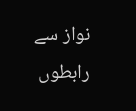نواز سے رابطوں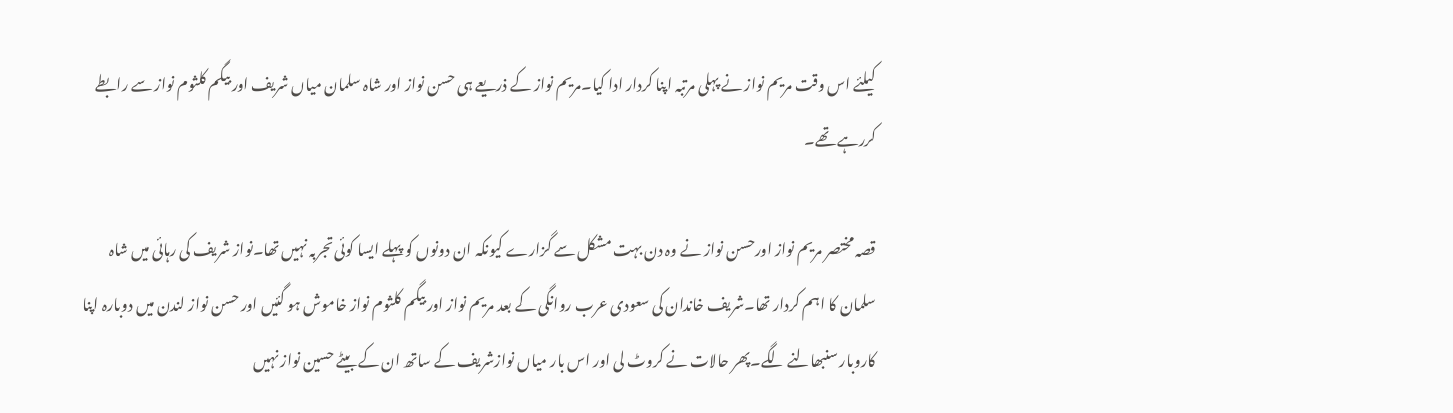کیلئے اس وقت مریم نواز نے پہلی مرتبہ اپنا کردار ادا کیا۔مریم نواز کے ذریعے ہی حسن نواز اور شاہ سلمان میاں شریف اور بیگم کلثوم نواز سے رابطے کررہے تھے۔

قصہ مختصر مریم نواز اورحسن نواز نے وہ دن بہت مشکل سے گزارے کیونکہ ان دونوں کو پہلے ایسا کوئی تجربہ نہیں تھا۔نواز شریف کی رہائی میں شاہ سلمان کا اہم کردار تھا۔شریف خاندان کی سعودی عرب روانگی کے بعد مریم نواز اور بیگم کلثوم نواز خاموش ہو گئیں اور حسن نواز لندن میں دوبارہ اپنا کاروبار سنبھالنے لگے۔پھر حالات نے کروٹ لی اور اس بار میاں نوازشریف کے ساتھ ان کے بیٹے حسین نواز نہیں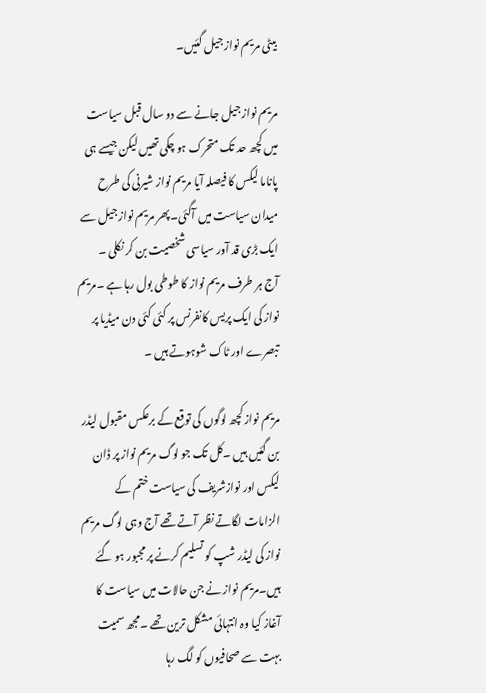بیٹی مریم نواز جیل گئیں۔

مریم نواز جیل جانے سے دو سال قبل سیاست میں کچھ حد تک متحرک ہو چکی تھیں لیکن جیسے ہی پاناما لیکس کا فیصلہ آیا مریم نواز شیرنی کی طرح میدان سیاست میں آگئی۔پھر مریم نواز جیل سے ایک بڑی قد آور سیاسی شخصیت بن کر نکلی ۔
آج ہر طرف مریم نواز کا طوطی بول رہا ہے ۔مریم نواز کی ایک پریس کانفرنس پر کئی کئی دن میڈیا پر تبصرے اور ٹاک شوہوتے ہیں ۔

مریم نواز کچھ لوگوں کی توقع کے برعکس مقبول لیڈر بن گئیں ہیں ۔کل تک جو لوگ مریم نواز پر ڈان لیکس اور نوازشریف کی سیاست ختم کے الزامات لگاتے نظر آتے تھے آج وہی لوگ مریم نواز کی لیڈر شپ کو تسلیم کرنے پر مجبور ہو گئے ہیں۔مریم نواز نے جن حالات میں سیاست کا آغاز کیا وہ انتہائی مشکل ترین تھے ۔مجھ سمیت بہت سے صحافیوں کو لگ رہا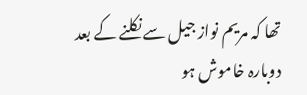تھا کہ مریم نواز جیل سے نکلنے کے بعد دوبارہ خاموش ہو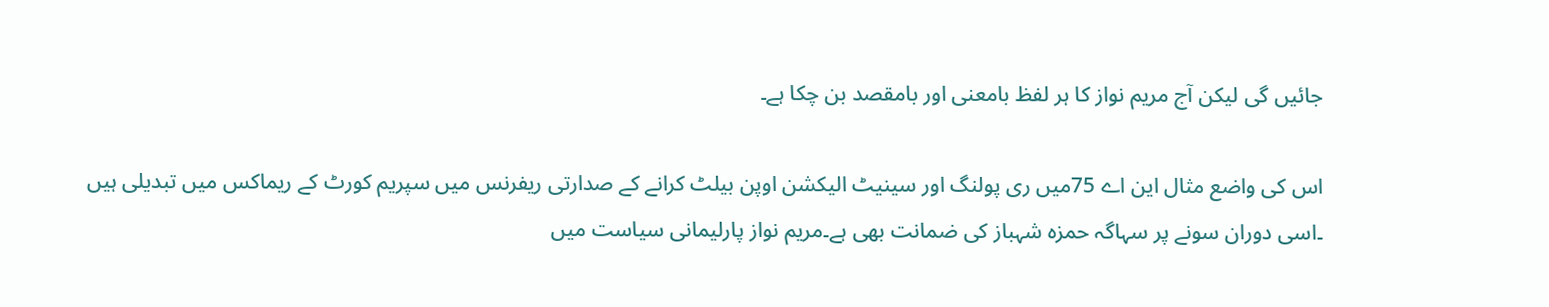جائیں گی لیکن آج مریم نواز کا ہر لفظ بامعنی اور بامقصد بن چکا ہے۔

اس کی واضع مثال این اے 75میں ری پولنگ اور سینیٹ الیکشن اوپن بیلٹ کرانے کے صدارتی ریفرنس میں سپریم کورٹ کے ریماکس میں تبدیلی ہیں ۔اسی دوران سونے پر سہاگہ حمزہ شہباز کی ضمانت بھی ہے۔مریم نواز پارلیمانی سیاست میں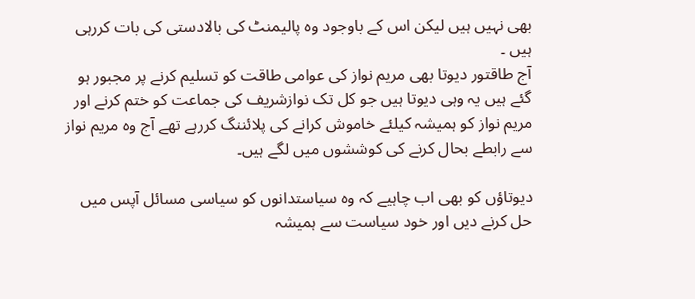بھی نہیں ہیں لیکن اس کے باوجود وہ پالیمنٹ کی بالادستی کی بات کررہی ہیں ۔
آج طاقتور دیوتا بھی مریم نواز کی عوامی طاقت کو تسلیم کرنے پر مجبور ہو گئے ہیں یہ وہی دیوتا ہیں جو کل تک نوازشریف کی جماعت کو ختم کرنے اور مریم نواز کو ہمیشہ کیلئے خاموش کرانے کی پلائننگ کررہے تھے آج وہ مریم نواز سے رابطے بحال کرنے کی کوششوں میں لگے ہیں۔

دیوتاؤں کو بھی اب چاہیے کہ وہ سیاستدانوں کو سیاسی مسائل آپس میں حل کرنے دیں اور خود سیاست سے ہمیشہ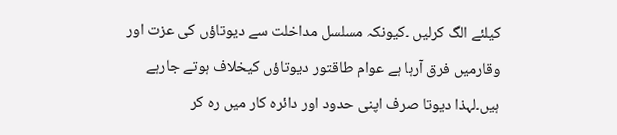کیلئے الگ کرلیں ۔کیونکہ مسلسل مداخلت سے دیوتاؤں کی عزت اور وقارمیں فرق آرہا ہے عوام طاقتور دیوتاؤں کیخلاف ہوتے جارہے ہیں۔لہذا دیوتا صرف اپنی حدود اور دائرہ کار میں رہ کر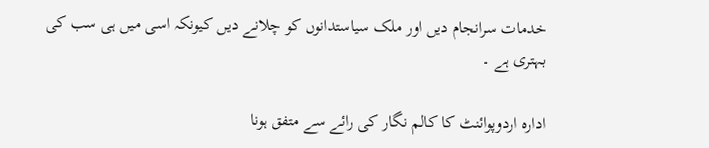خدمات سرانجام دیں اور ملک سیاستدانوں کو چلانے دیں کیونکہ اسی میں ہی سب کی بہتری ہے ۔

ادارہ اردوپوائنٹ کا کالم نگار کی رائے سے متفق ہونا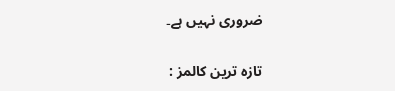ضروری نہیں ہے۔

تازہ ترین کالمز :